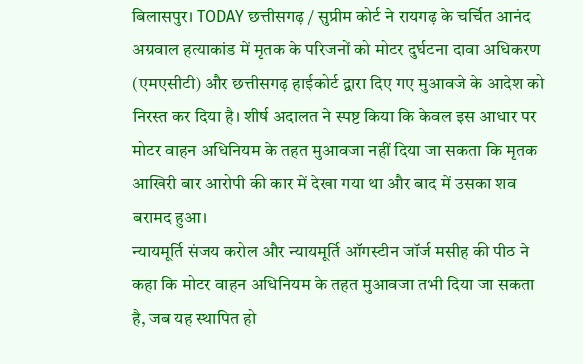बिलासपुर। TODAY छत्तीसगढ़ / सुप्रीम कोर्ट ने रायगढ़ के चर्चित आनंद अग्रवाल हत्याकांड में मृतक के परिजनों को मोटर दुर्घटना दावा अधिकरण (एमएसीटी) और छत्तीसगढ़ हाईकोर्ट द्वारा दिए गए मुआवजे के आदेश को निरस्त कर दिया है। शीर्ष अदालत ने स्पष्ट किया कि केवल इस आधार पर मोटर वाहन अधिनियम के तहत मुआवजा नहीं दिया जा सकता कि मृतक आखिरी बार आरोपी की कार में देखा गया था और बाद में उसका शव बरामद हुआ।
न्यायमूर्ति संजय करोल और न्यायमूर्ति ऑगस्टीन जॉर्ज मसीह की पीठ ने कहा कि मोटर वाहन अधिनियम के तहत मुआवजा तभी दिया जा सकता है, जब यह स्थापित हो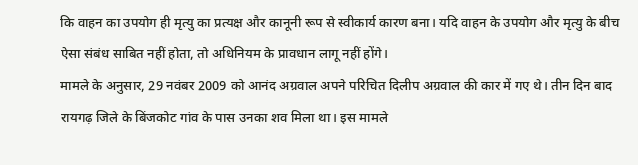कि वाहन का उपयोग ही मृत्यु का प्रत्यक्ष और कानूनी रूप से स्वीकार्य कारण बना। यदि वाहन के उपयोग और मृत्यु के बीच ऐसा संबंध साबित नहीं होता, तो अधिनियम के प्रावधान लागू नहीं होंगे।
मामले के अनुसार, 29 नवंबर 2009 को आनंद अग्रवाल अपने परिचित दिलीप अग्रवाल की कार में गए थे। तीन दिन बाद रायगढ़ जिले के बिंजकोट गांव के पास उनका शव मिला था। इस मामले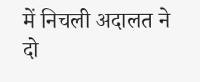में निचली अदालत ने दो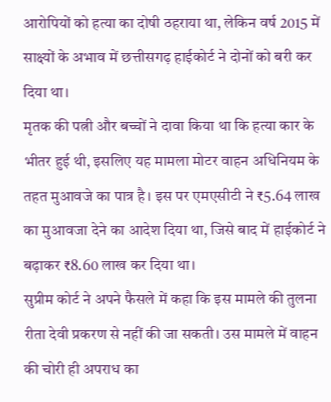आरोपियों को हत्या का दोषी ठहराया था, लेकिन वर्ष 2015 में साक्ष्यों के अभाव में छत्तीसगढ़ हाईकोर्ट ने दोनों को बरी कर दिया था।
मृतक की पत्नी और बच्चों ने दावा किया था कि हत्या कार के भीतर हुई थी, इसलिए यह मामला मोटर वाहन अधिनियम के तहत मुआवजे का पात्र है। इस पर एमएसीटी ने ₹5.64 लाख का मुआवजा देने का आदेश दिया था, जिसे बाद में हाईकोर्ट ने बढ़ाकर ₹8.60 लाख कर दिया था।
सुप्रीम कोर्ट ने अपने फैसले में कहा कि इस मामले की तुलना रीता देवी प्रकरण से नहीं की जा सकती। उस मामले में वाहन की चोरी ही अपराध का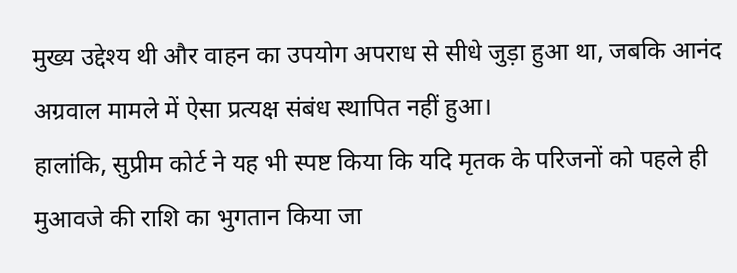मुख्य उद्देश्य थी और वाहन का उपयोग अपराध से सीधे जुड़ा हुआ था, जबकि आनंद अग्रवाल मामले में ऐसा प्रत्यक्ष संबंध स्थापित नहीं हुआ।
हालांकि, सुप्रीम कोर्ट ने यह भी स्पष्ट किया कि यदि मृतक के परिजनों को पहले ही मुआवजे की राशि का भुगतान किया जा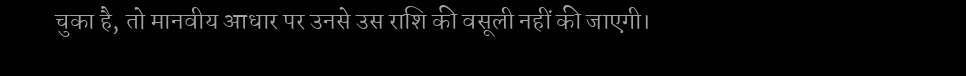चुका है, तो मानवीय आधार पर उनसे उस राशि की वसूली नहीं की जाएगी।